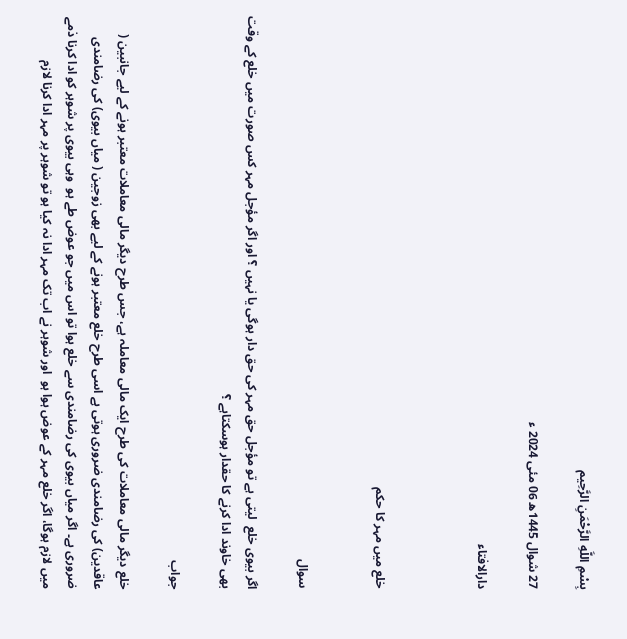بِسْمِ اللَّهِ الرَّحْمَنِ الرَّحِيم

27 شوال 1445ھ 06 مئی 2024 ء

دارالافتاء



خلع میں مہر کا حکم


سوال

اگر بیوی خلع  لیتی ہے تو مؤجل حق مہر کی حق دار ہوگی یا نہیں ؟ اور اگر مؤجل مہر کس صورت میں خلع کے وقت بھی خاوند ادا کرنے کا حقدار ہوسکتاہے ؟

جواب

خلع دیگر مالی معاملات کی طرح ایک مالی معاملہ ہے، جس طرح دیگر مالی معاملات معتبر ہونے کے لیے جانبین ( عاقدین) کی رضامندی ضروری ہوتی ہے اسی طرح خلع معتبر ہونے کے لیے بھی زوجین ( میاں بیوی) کی رضامندی  ضروری ہے۔ اگر میاں بیوی کی رضامندی سے خلع ہوا تو اس میں جو عوض طے ہو  وہی بیوی پر شوہر کو ادا کرنا ذمے میں لازم ہوگا، اگر خلع مہر کے عوض ہوا ہو  اور شوہر نے اب تک مہر ادا نہ کیا ہو تو شوہر پر مہر ادا کرنا لازم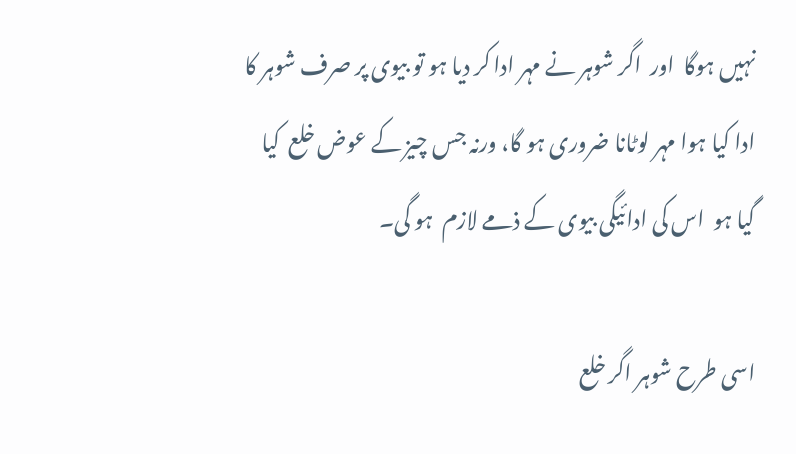نہیں ہوگا  اور  اگر شوہر نے مہر ادا کر دیا ہو تو بیوی پر صرف شوہر کا ادا کیا ہوا مہر لوٹانا ضروری ہو گا، ورنہ جس چیز کے عوض خلع  کیا گیا ہو  اس کی ادائیگی بیوی کے ذمے لازم  ہو گی۔

اسی طرح شوہر اگر خلع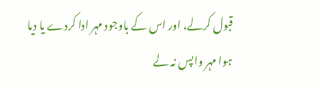قبول کرلے، اور اس کے باوجود مہر ادا کردے یا دیا ہوا مہر واپس نہ لے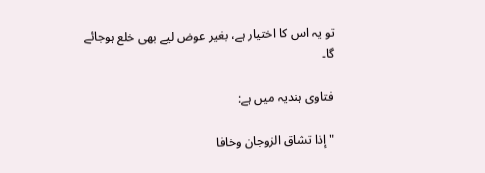تو یہ اس کا اختیار ہے، بغیر عوض لیے بھی خلع ہوجائے گا۔

فتاوی ہندیہ میں ہے:

" إذا تشاق الزوجان وخافا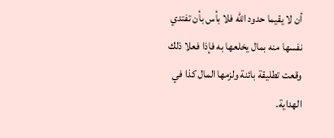أن لا يقيما حدود الله فلا بأس بأن تفتدي نفسها منه بمال يخلعها به فإذا فعلا ذلك وقعت تطليقة بائنة ولزمها المال كذا في الهداية.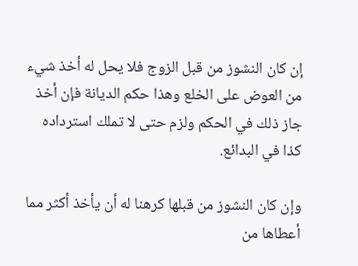إن كان النشوز من قبل الزوج فلا يحل له أخذ شيء من العوض على الخلع وهذا حكم الديانة فإن أخذ جاز ذلك في الحكم ولزم حتى لا تملك استرداده كذا في البدائع.

وإن كان النشوز من قبلها كرهنا له أن يأخذ أكثر مما أعطاها من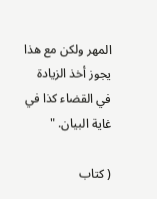المهر ولكن مع هذا يجوز أخذ الزيادة في القضاء كذا في غاية البيان. "

( كتاب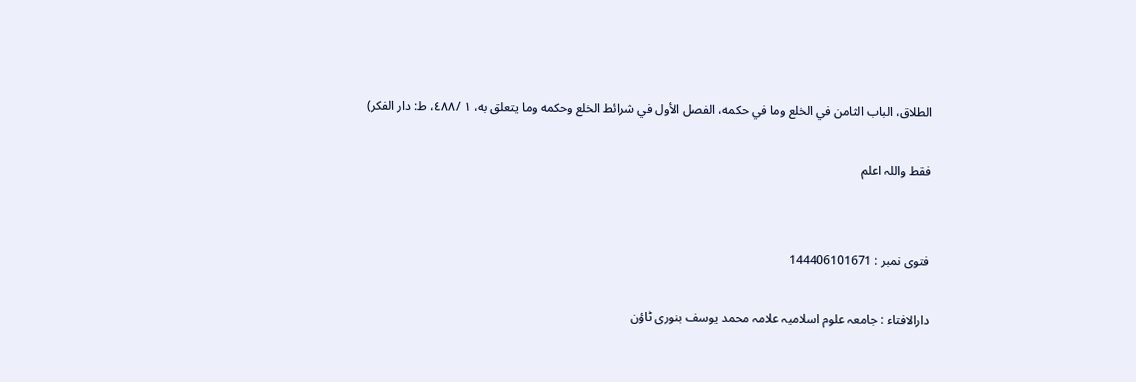الطلاق، الباب الثامن في الخلع وما في حكمه، الفصل الأول في شرائط الخلع وحكمه وما يتعلق به، ١ /٤٨٨، ط: دار الفكر)

فقط واللہ اعلم


فتوی نمبر : 144406101671

دارالافتاء : جامعہ علوم اسلامیہ علامہ محمد یوسف بنوری ٹاؤن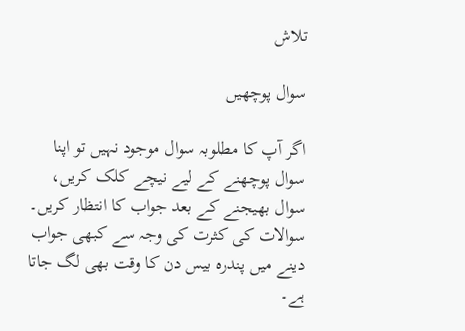تلاش

سوال پوچھیں

اگر آپ کا مطلوبہ سوال موجود نہیں تو اپنا سوال پوچھنے کے لیے نیچے کلک کریں، سوال بھیجنے کے بعد جواب کا انتظار کریں۔ سوالات کی کثرت کی وجہ سے کبھی جواب دینے میں پندرہ بیس دن کا وقت بھی لگ جاتا ہے۔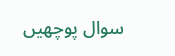سوال پوچھیں